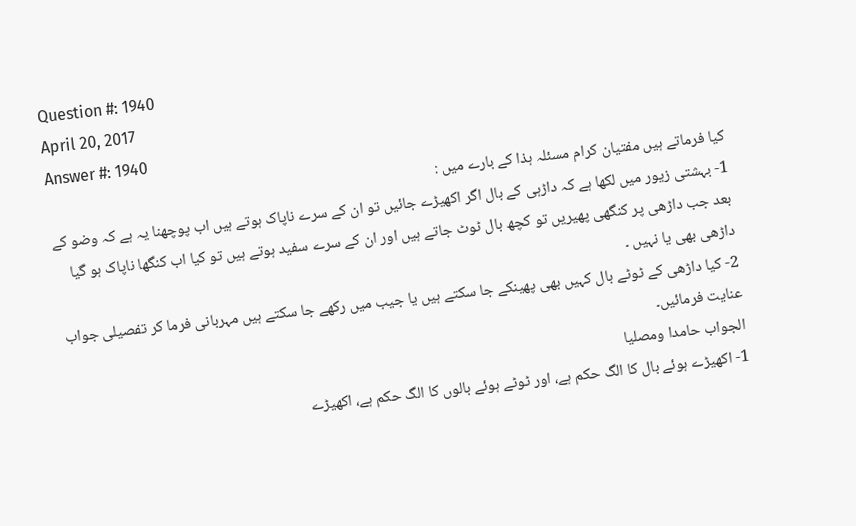Question #: 1940
April 20, 2017
Answer #: 1940
کیا فرماتے ہیں مفتیان کرام مسئلہ ہذا کے بارے میں :
1- بہشتی زیور میں لکھا ہے کہ داڑہی کے بال اگر اکھیڑے جائیں تو ان کے سرے ناپاک ہوتے ہیں اب پوچھنا یہ ہے کہ وضو کے بعد جب داڑھی پر کنگھی پھیریں تو کچھ بال ٹوٹ جاتے ہیں اور ان کے سرے سفید ہوتے ہیں تو کیا اب کنگھا ناپاک ہو گیا داڑھی بھی یا نہیں ۔
2- کیا داڑھی کے ٹوٹے بال کہیں بھی پھینکے جا سکتے ہیں یا جیب میں رکھے جا سکتے ہیں مہربانی فرما کر تفصیلی جواب عنایت فرمائیں۔
الجواب حامدا ومصلیا
1- اکھیڑے ہوئے بال کا الگ حکم ہے، اور ٹوٹے ہوئے بالوں کا الگ حکم ہے، اکھیڑے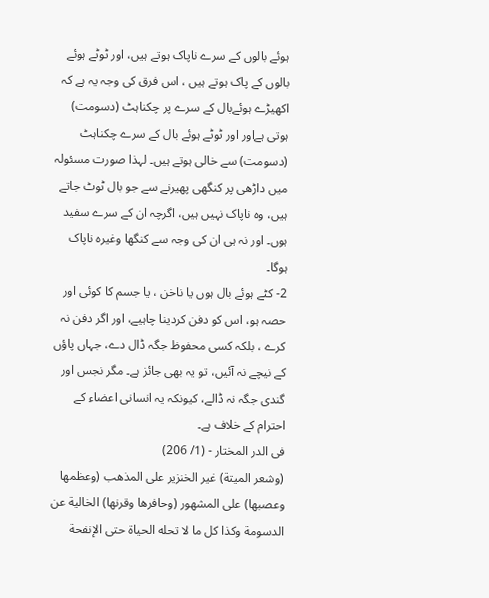ہوئے بالوں کے سرے ناپاک ہوتے ہیں، اور ٹوٹے ہوئے بالوں کے پاک ہوتے ہیں ، اس فرق کی وجہ یہ ہے کہ اکھیڑے ہوئےبال کے سرے پر چکناہٹ (دسومت) ہوتی ہےاور اور ٹوٹے ہوئے بال کے سرے چکناہٹ (دسومت) سے خالی ہوتے ہیں۔ لہذا صورت مسئولہ میں داڑھی پر کنگھی پھیرنے سے جو بال ٹوٹ جاتے ہیں، وہ ناپاک نہیں ہیں، اگرچہ ان کے سرے سفید ہوں۔ اور نہ ہی ان کی وجہ سے کنگھا وغیرہ ناپاک ہوگا۔
2- کٹے ہوئے بال ہوں یا ناخن ، یا جسم کا کوئی اور حصہ ہو، اس کو دفن کردینا چاہیے، اور اگر دفن نہ کرے ، بلکہ کسی محفوظ جگہ ڈال دے، جہاں پاؤں کے نیچے نہ آئیں، تو یہ بھی جائز ہے۔ مگر نجس اور گندی جگہ نہ ڈالے، کیونکہ یہ انسانی اعضاء کے احترام کے خلاف ہے۔
فی الدر المختار - (1/ 206)
(وشعر الميتة) غير الخنزير على المذهب (وعظمها وعصبها) على المشهور (وحافرها وقرنها) الخالية عن الدسومة وكذا كل ما لا تحله الحياة حتى الإنفحة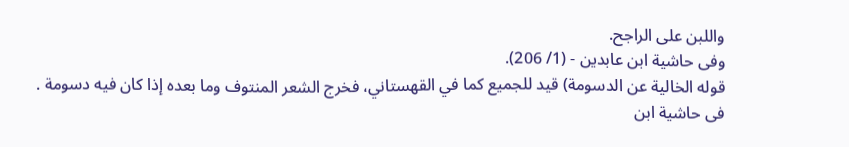واللبن على الراجح.
وفی حاشية ابن عابدين - (1/ 206).
قوله الخالية عن الدسومة) قيد للجميع كما في القهستاني، فخرج الشعر المنتوف وما بعده إذا كان فيه دسومة .
فی حاشية ابن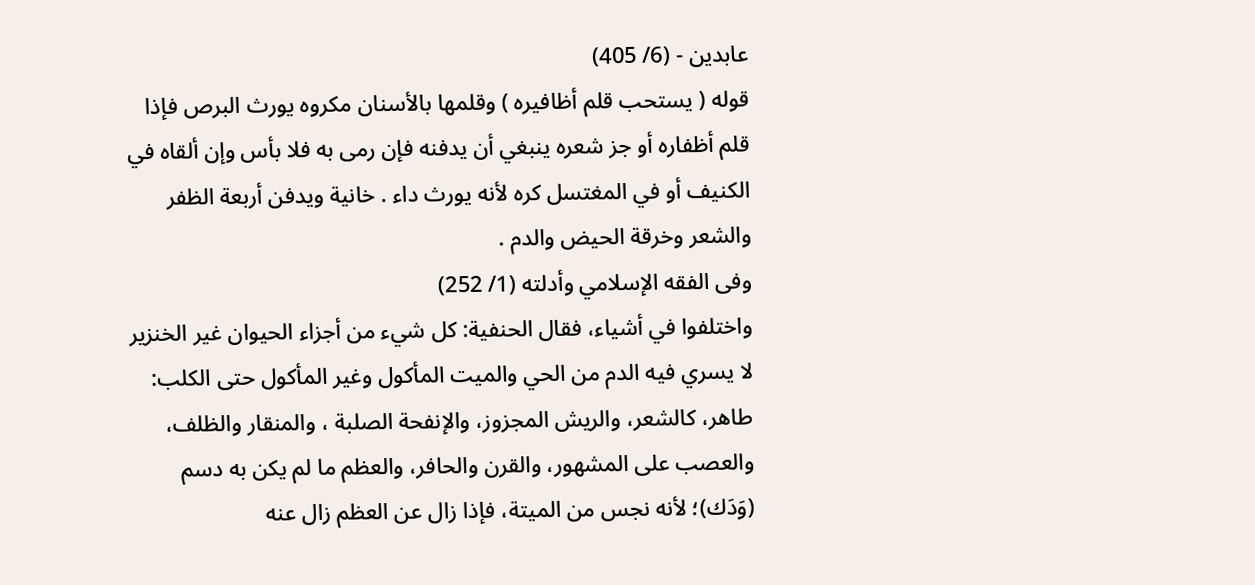عابدين - (6/ 405)
قوله ( يستحب قلم أظافيره ) وقلمها بالأسنان مكروه يورث البرص فإذا قلم أظفاره أو جز شعره ينبغي أن يدفنه فإن رمى به فلا بأس وإن ألقاه في الكنيف أو في المغتسل كره لأنه يورث داء . خانية ويدفن أربعة الظفر والشعر وخرقة الحيض والدم .
وفی الفقه الإسلامي وأدلته (1/ 252)
واختلفوا في أشياء، فقال الحنفية: كل شيء من أجزاء الحيوان غير الخنزير لا يسري فيه الدم من الحي والميت المأكول وغير المأكول حتى الكلب: طاهر، كالشعر، والريش المجزوز، والإنفحة الصلبة ، والمنقار والظلف، والعصب على المشهور، والقرن والحافر، والعظم ما لم يكن به دسم (وَدَك)؛ لأنه نجس من الميتة، فإذا زال عن العظم زال عنه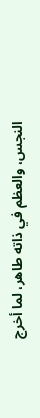النجس، والعظم في ذاته طاهر، لما أخرج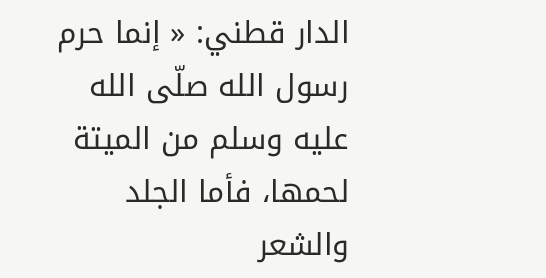الدار قطني: « إنما حرم رسول الله صلّى الله عليه وسلم من الميتة لحمها، فأما الجلد والشعر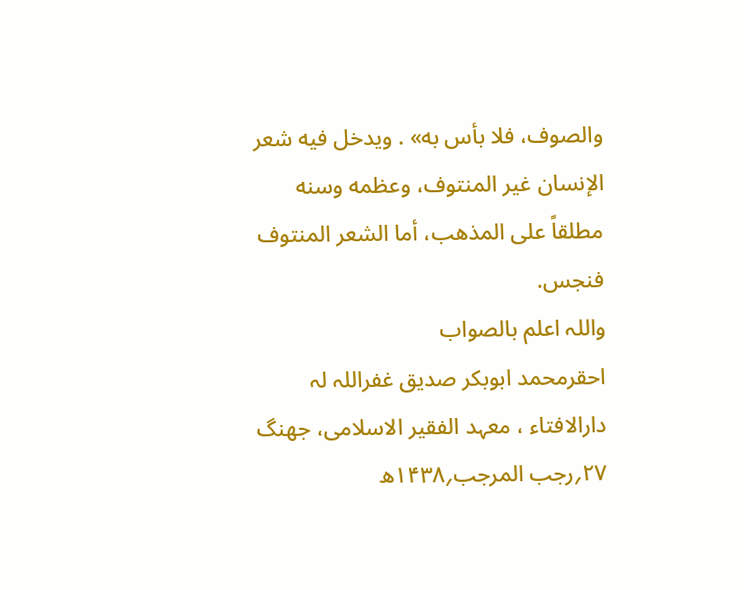والصوف، فلا بأس به» . ويدخل فيه شعر الإنسان غير المنتوف، وعظمه وسنه مطلقاً على المذهب، أما الشعر المنتوف فنجس.
واللہ اعلم بالصواب
احقرمحمد ابوبکر صدیق غفراللہ لہ
دارالافتاء ، معہد الفقیر الاسلامی، جھنگ
۲۷؍رجب المرجب؍۱۴۳۸ھ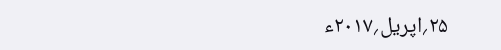۲۵؍اپریل؍۲۰۱۷ء